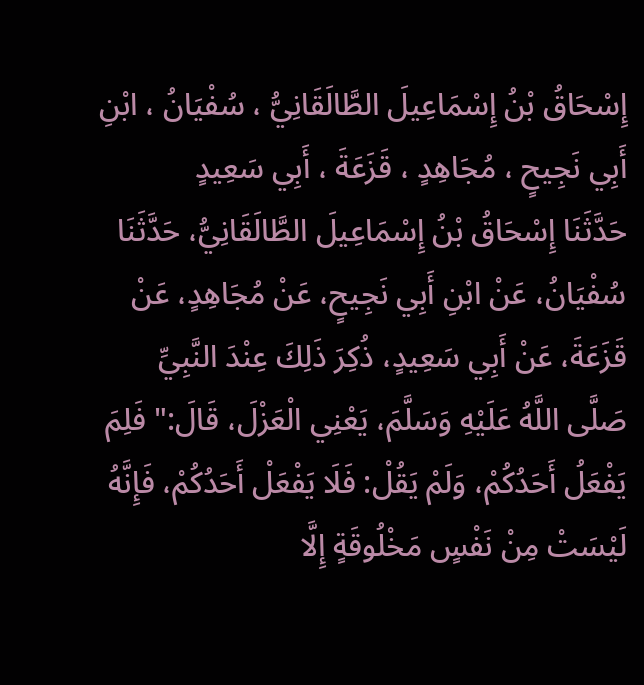إِسْحَاقُ بْنُ إِسْمَاعِيلَ الطَّالَقَانِيُّ ، سُفْيَانُ ، ابْنِ أَبِي نَجِيحٍ ، مُجَاهِدٍ ، قَزَعَةَ ، أَبِي سَعِيدٍ
حَدَّثَنَا إِسْحَاقُ بْنُ إِسْمَاعِيلَ الطَّالَقَانِيُّ، حَدَّثَنَا سُفْيَانُ، عَنْ ابْنِ أَبِي نَجِيحٍ، عَنْ مُجَاهِدٍ، عَنْ قَزَعَةَ، عَنْ أَبِي سَعِيدٍ، ذُكِرَ ذَلِكَ عِنْدَ النَّبِيِّ صَلَّى اللَّهُ عَلَيْهِ وَسَلَّمَ، يَعْنِي الْعَزْلَ، قَالَ:" فَلِمَ يَفْعَلُ أَحَدُكُمْ، وَلَمْ يَقُلْ: فَلَا يَفْعَلْ أَحَدُكُمْ، فَإِنَّهُ لَيْسَتْ مِنْ نَفْسٍ مَخْلُوقَةٍ إِلَّا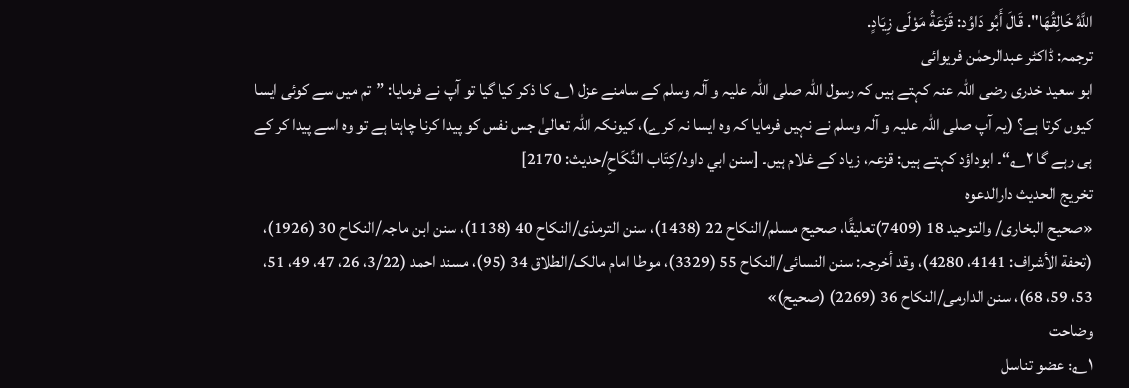اللَّهُ خَالِقُهَا". قَالَ أَبُو دَاوُد: قَزَعَةُ مَوْلَى زِيَادٍ.
ترجمہ: ڈاکٹر عبدالرحمٰن فریوائی
ابو سعید خدری رضی اللہ عنہ کہتے ہیں کہ رسول اللہ صلی اللہ علیہ و آلہ وسلم کے سامنے عزل ۱؎ کا ذکر کیا گیا تو آپ نے فرمایا: ”تم میں سے کوئی ایسا کیوں کرتا ہے؟ (یہ آپ صلی اللہ علیہ و آلہ وسلم نے نہیں فرمایا کہ وہ ایسا نہ کرے)، کیونکہ اللہ تعالیٰ جس نفس کو پیدا کرنا چاہتا ہے تو وہ اسے پیدا کر کے ہی رہے گا ۲؎“۔ ابوداؤد کہتے ہیں: قزعہ، زیاد کے غلام ہیں۔ [سنن ابي داود/كِتَاب النِّكَاحِ/حدیث: 2170]
تخریج الحدیث دارالدعوہ
«صحیح البخاری/ والتوحید 18 (7409)تعلیقًا، صحیح مسلم/النکاح 22 (1438)، سنن الترمذی/النکاح 40 (1138)، سنن ابن ماجہ/النکاح 30 (1926)، (تحفة الأشراف: 4141، 4280)، وقد أخرجہ: سنن النسائی/النکاح 55 (3329)، موطا امام مالک/الطلاق 34 (95)، مسند احمد (3/22، 26، 47، 49، 51، 53، 59، 68)، سنن الدارمی/النکاح 36 (2269) (صحیح)»
وضاحت
۱؎: عضو تناسل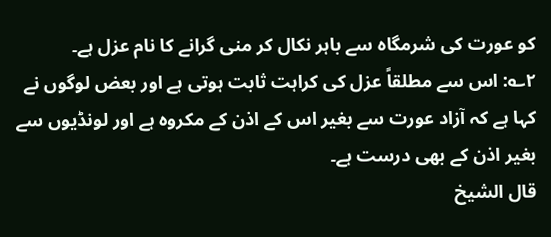کو عورت کی شرمگاہ سے باہر نکال کر منی گرانے کا نام عزل ہے۔
۲؎: اس سے مطلقاً عزل کی کراہت ثابت ہوتی ہے اور بعض لوگوں نے کہا ہے کہ آزاد عورت سے بغیر اس کے اذن کے مکروہ ہے اور لونڈیوں سے بغیر اذن کے بھی درست ہے۔
قال الشيخ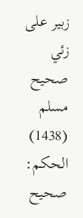زبير على زئي
صحيح مسلم (1438)
الحكم: صحيح